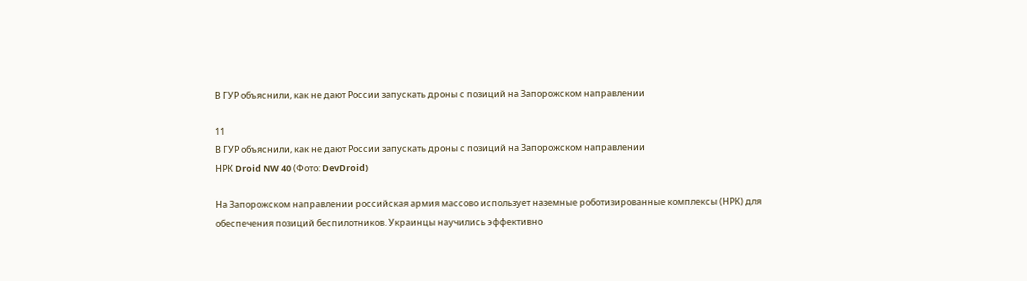В ГУР объяснили, как не дают России запускать дроны с позиций на Запорожском направлении

11
В ГУР объяснили, как не дают России запускать дроны с позиций на Запорожском направлении
НРК Droid NW 40 (Фото: DevDroid)

На Запорожском направлении российская армия массово использует наземные роботизированные комплексы (НРК) для обеспечения позиций беспилотников. Украинцы научились эффективно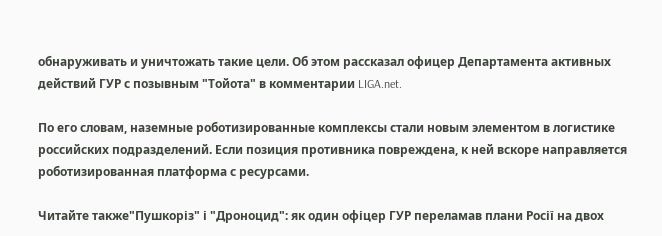обнаруживать и уничтожать такие цели. Об этом рассказал офицер Департамента активных действий ГУР с позывным "Тойота" в комментарии LIGA.net.

По его словам, наземные роботизированные комплексы стали новым элементом в логистике российских подразделений. Если позиция противника повреждена, к ней вскоре направляется роботизированная платформа с ресурсами.

Читайте также"Пушкоріз" і "Дроноцид": як один офіцер ГУР переламав плани Росії на двох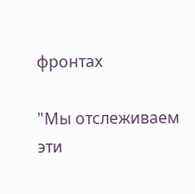фронтах

"Мы отслеживаем эти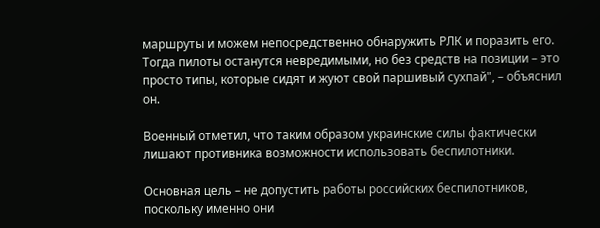маршруты и можем непосредственно обнаружить РЛК и поразить его. Тогда пилоты останутся невредимыми, но без средств на позиции – это просто типы, которые сидят и жуют свой паршивый сухпай", – объяснил он.

Военный отметил, что таким образом украинские силы фактически лишают противника возможности использовать беспилотники.

Основная цель – не допустить работы российских беспилотников, поскольку именно они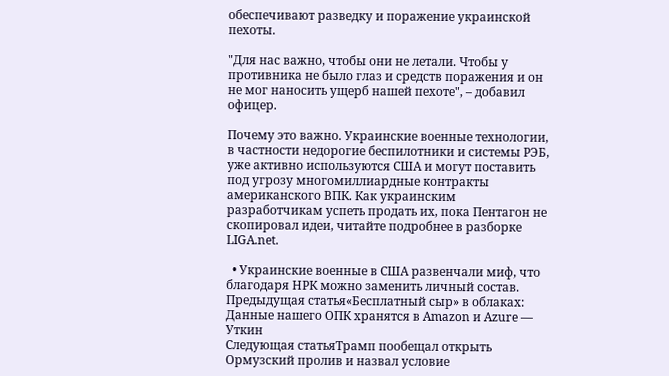обеспечивают разведку и поражение украинской пехоты.

"Для нас важно, чтобы они не летали. Чтобы у противника не было глаз и средств поражения и он не мог наносить ущерб нашей пехоте", – добавил офицер.

Почему это важно. Украинские военные технологии, в частности недорогие беспилотники и системы РЭБ, уже активно используются США и могут поставить под угрозу многомиллиардные контракты американского ВПК. Как украинским разработчикам успеть продать их, пока Пентагон не скопировал идеи, читайте подробнее в разборке LIGA.net.

  • Украинские военные в США развенчали миф, что благодаря НРК можно заменить личный состав.
Предыдущая статья«Бесплатный сыр» в облаках: Данные нашего ОПК хранятся в Amazon и Azure — Уткин
Следующая статьяТрамп пообещал открыть Ормузский пролив и назвал условие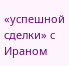«успешной сделки» с Ираном